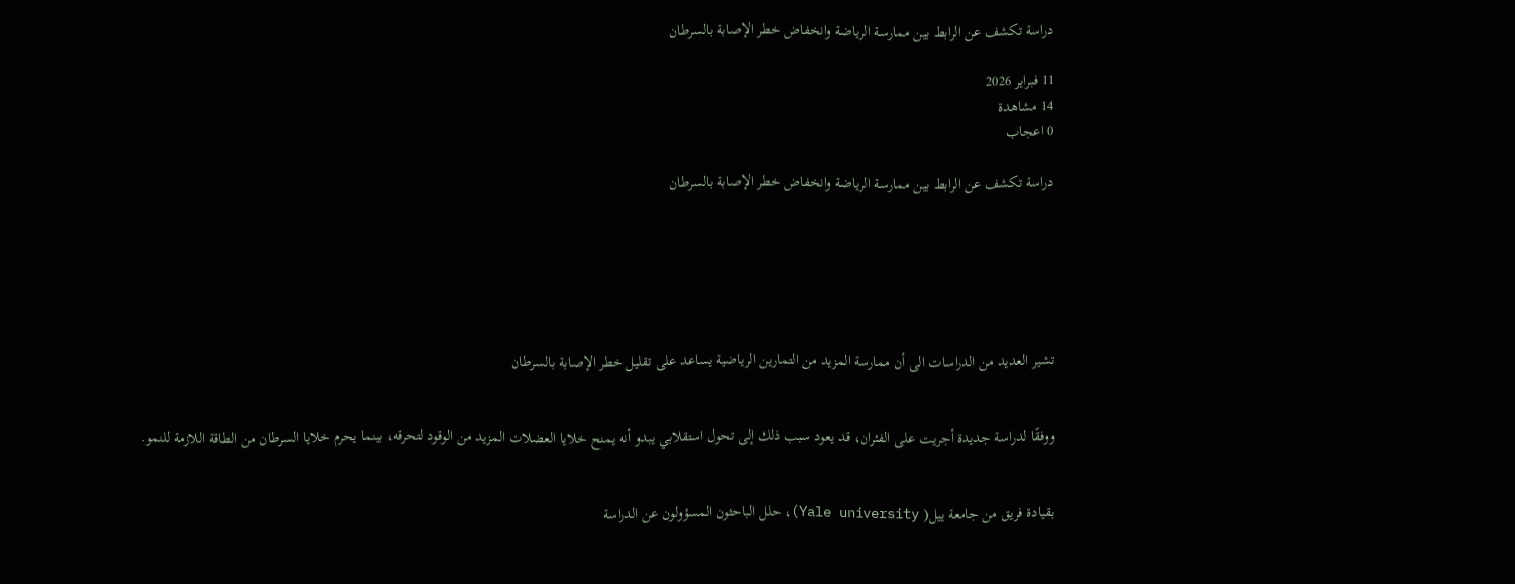دراسة تكشف عن الرابط بين ممارسة الرياضة وانخفاض خطر الإصابة بالسرطان

11 فبراير 2026
14 مشاهدة
0 اعجاب

دراسة تكشف عن الرابط بين ممارسة الرياضة وانخفاض خطر الإصابة بالسرطان






تشير العديد من الدراسات الى أن ممارسة المزيد من التمارين الرياضية يساعد على تقليل خطر الإصابة بالسرطان


ووفقًا لدراسة جديدة أجريت على الفئران، قد يعود سبب ذلك إلى تحول استقلابي يبدو أنه يمنح خلايا العضلات المزيد من الوقود لتحرقه، بينما يحرم خلايا السرطان من الطاقة اللازمة للنمو.


بقيادة فريق من جامعة ييل( Yale university)، حلل الباحثون المسؤولون عن الدراسة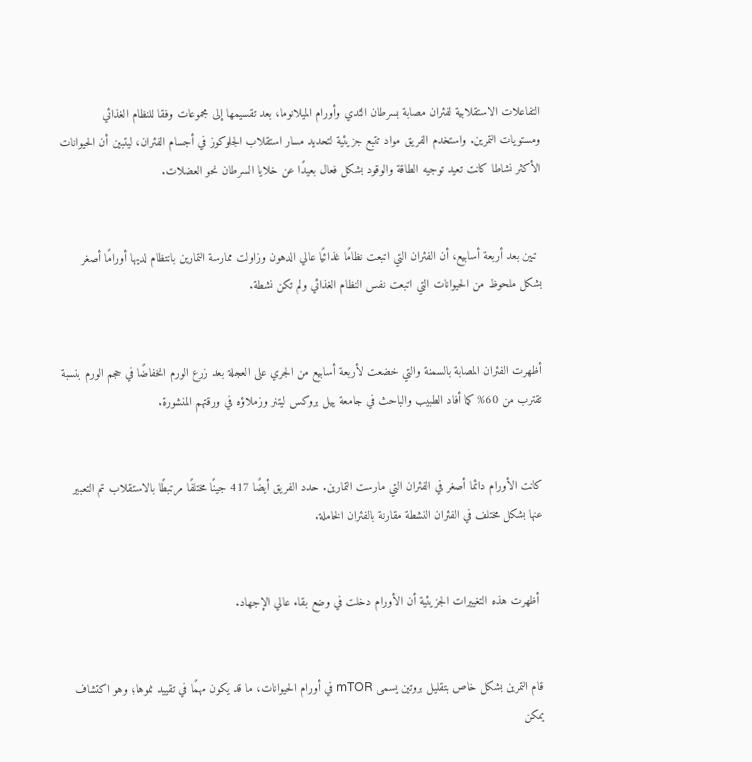التفاعلات الاستقلابية لفئران مصابة بسرطان الثدي وأورام الميلانوما، بعد تقسيمها إلى مجموعات وفقا للنظام الغذائي ومستويات التمرين. واستخدم الفريق مواد تتبع جزيئية لتحديد مسار استقلاب الجلوكوز في أجسام الفئران، ليتبين أن الحيوانات الأكثر نشاطا كانت تعيد توجيه الطاقة والوقود بشكل فعال بعيدًا عن خلايا السرطان نحو العضلات.


 تبين بعد أربعة أسابيع، أن الفئران التي اتبعت نظامًا غذائيًا عالي الدهون وزاولت ممارسة التمارين بانتظام لديها أورامًا أصغر بشكل ملحوظ من الحيوانات التي اتبعت نفس النظام الغذائي ولم تكن نشطة.


أظهرت الفئران المصابة بالسمنة والتي خضعت لأربعة أسابيع من الجري على العجلة بعد زرع الورم انخفاضًا في حجم الورم بنسبة تقترب من 60% كما أفاد الطبيب والباحث في جامعة ييل بروكس ليتنر وزملاؤه في ورقتهم المنشورة.


كانت الأورام دائما أصغر في الفئران التي مارست التمارين. حدد الفريق أيضًا 417 جينًا مختلفًا مرتبطًا بالاستقلاب تم التعبير عنها بشكل مختلف في الفئران النشطة مقارنة بالفئران الخاملة.


 أظهرت هذه التغييرات الجزيئية أن الأورام دخلت في وضع بقاء عالي الإجهاد.


قام التمرين بشكل خاص بتقليل بروتين يسمى mTOR في أورام الحيوانات، ما قد يكون مهمًا في تقييد نموها؛ وهو اكتشاف يمكن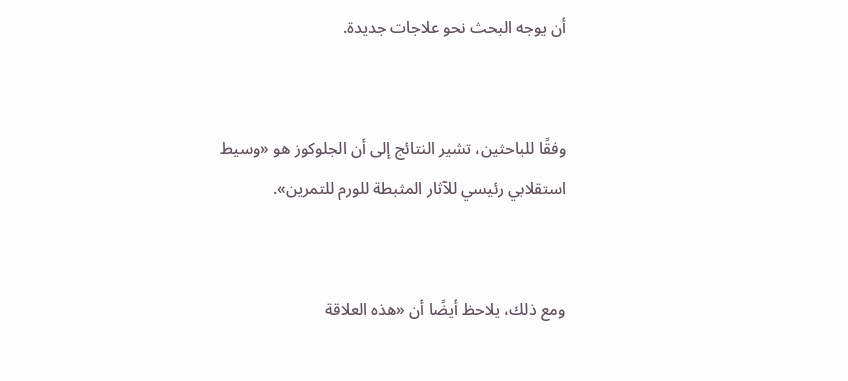أن يوجه البحث نحو علاجات جديدة.


وفقًا للباحثين، تشير النتائج إلى أن الجلوكوز هو «وسيط استقلابي رئيسي للآثار المثبطة للورم للتمرين».


ومع ذلك، يلاحظ أيضًا أن «هذه العلاقة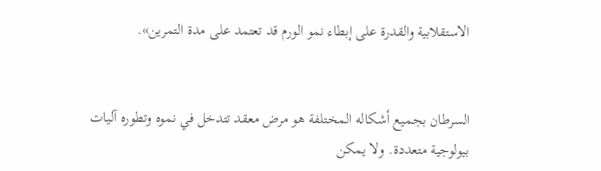الاستقلابية والقدرة على إبطاء نمو الورم قد تعتمد على مدة التمرين».


السرطان بجميع أشكاله المختلفة هو مرض معقد تتدخل في نموه وتطوره آليات بيولوجية متعددة. ولا يمكن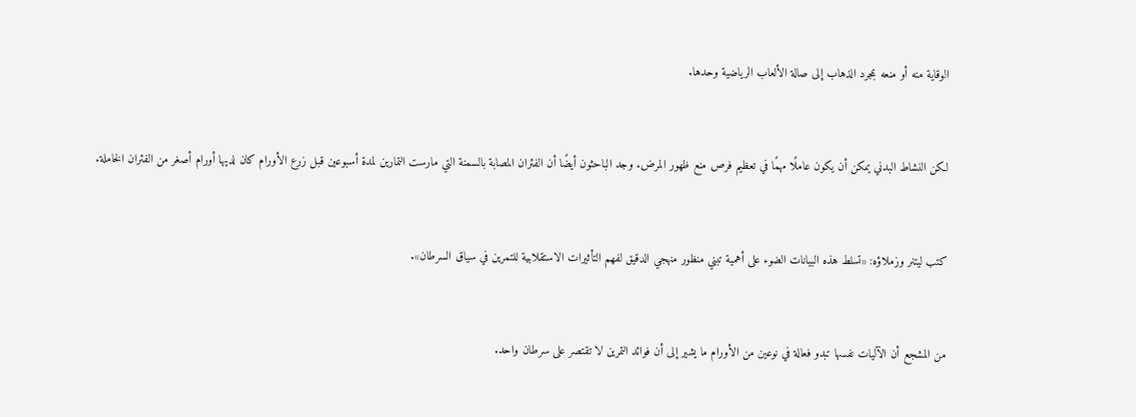الوقاية منه أو منعه بمجرد الذهاب إلى صالة الألعاب الرياضية وحدها.


لكن النشاط البدني يمكن أن يكون عاملًا مهمًا في تعظيم فرص منع ظهور المرض. وجد الباحثون أيضًا أن الفئران المصابة بالسمنة التي مارست التمارين لمدة أسبوعين قبل زرع الأورام كان لديها أورام أصغر من الفئران الخاملة.


كتب ليتنر وزملاؤه: «تسلط هذه البيانات الضوء على أهمية تبني منظور منهجي الدقيق لفهم التأثيرات الاستقلابية للتمرين في سياق السرطان».


من المشجع أن الآليات نفسها تبدو فعالة في نوعين من الأورام ما يشير إلى أن فوائد التمرين لا تقتصر على سرطان واحد.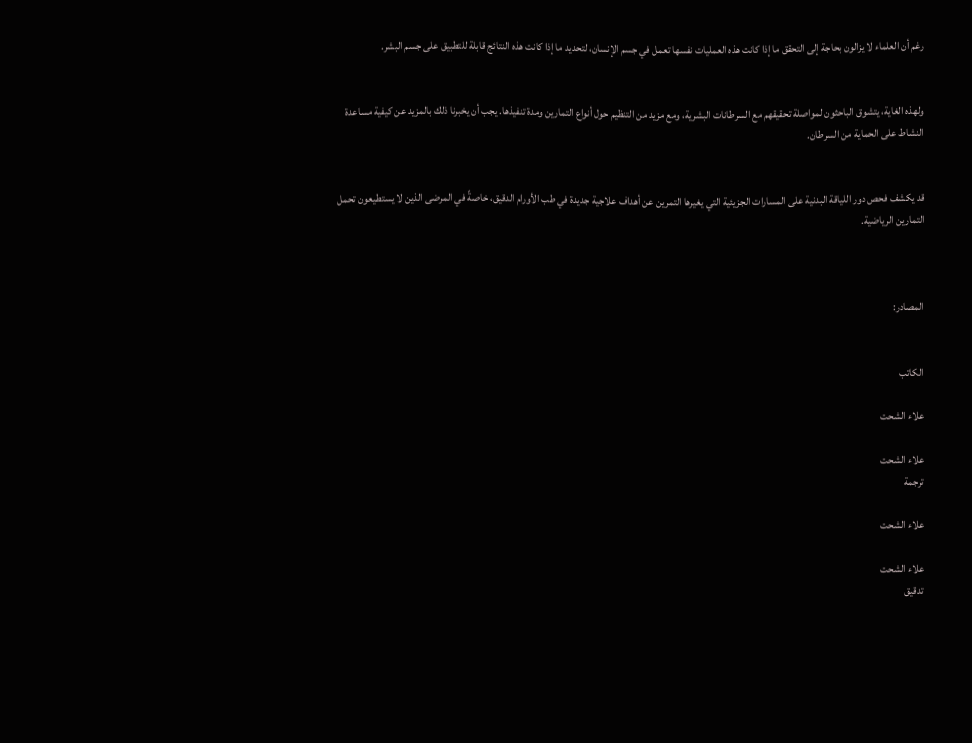رغم أن العلماء لا يزالون بحاجة إلى التحقق ما إذا كانت هذه العمليات نفسها تعمل في جسم الإنسان، لتحديد ما إذا كانت هذه النتائج قابلة للتطبيق على جسم البشر.


ولهذه الغاية، يتشوق الباحثون لمواصلة تحقيقهم مع السرطانات البشرية، ومع مزيد من التنظيم حول أنواع التمارين ومدة تنفيذها. يجب أن يخبرنا ذلك بالمزيد عن كيفية مساعدة النشاط على الحماية من السرطان.


قد يكشف فحص دور اللياقة البدنية على المسارات الجزيئية التي يغيرها التمرين عن أهداف علاجية جديدة في طب الأورام الدقيق، خاصةً في المرضى الذين لا يستطيعون تحمل التمارين الرياضية.



المصادر:


الكاتب

علاء الشحت

علاء الشحت
ترجمة

علاء الشحت

علاء الشحت
تدقيق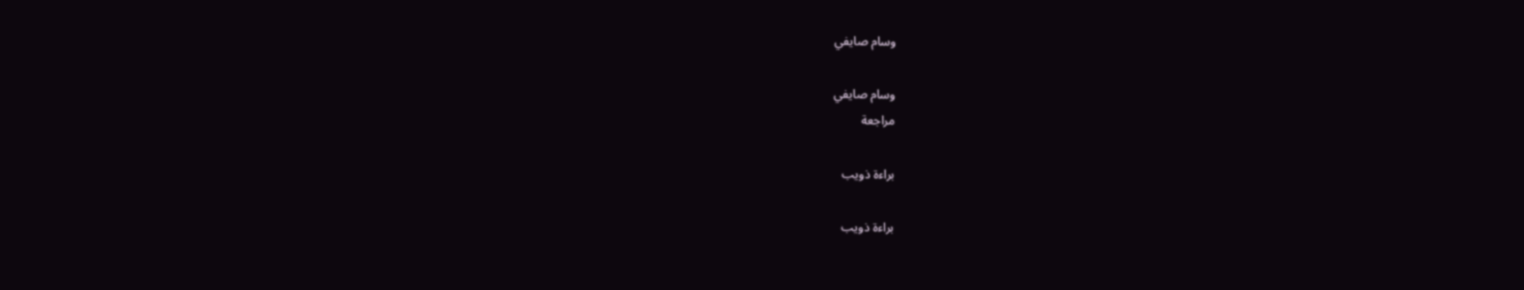وسام صايفي

وسام صايفي
مراجعة

براءة ذويب

براءة ذويب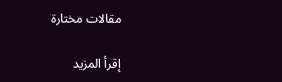مقالات مختارة

إقرأ المزيد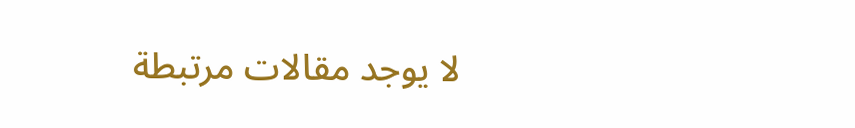لا يوجد مقالات مرتبطة